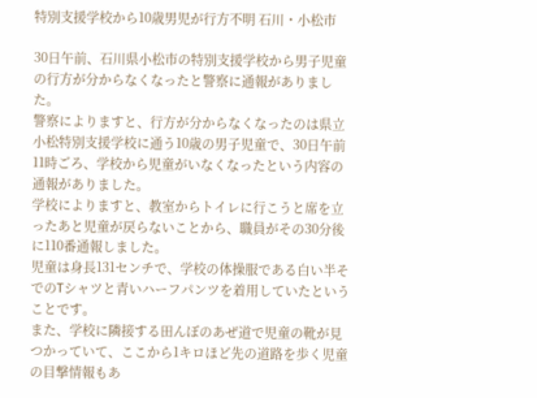特別支援学校から10歳男児が行方不明 石川・小松市

30日午前、石川県小松市の特別支援学校から男子児童の行方が分からなくなったと警察に通報がありました。
警察によりますと、行方が分からなくなったのは県立小松特別支援学校に通う10歳の男子児童で、30日午前11時ごろ、学校から児童がいなくなったという内容の通報がありました。
学校によりますと、教室からトイレに行こうと席を立ったあと児童が戻らないことから、職員がその30分後に110番通報しました。
児童は身長131センチで、学校の体操服である白い半そでのTシャツと青いハーフパンツを着用していたということです。
また、学校に隣接する田んぼのあぜ道で児童の靴が見つかっていて、ここから1キロほど先の道路を歩く児童の目撃情報もあ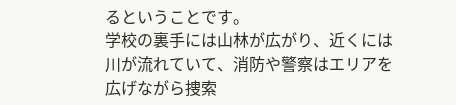るということです。
学校の裏手には山林が広がり、近くには川が流れていて、消防や警察はエリアを広げながら捜索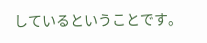しているということです。